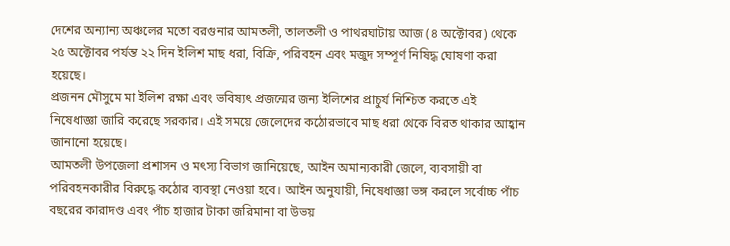দেশের অন্যান্য অঞ্চলের মতো বরগুনার আমতলী, তালতলী ও পাথরঘাটায় আজ (৪ অক্টোবর) থেকে ২৫ অক্টোবর পর্যন্ত ২২ দিন ইলিশ মাছ ধরা, বিক্রি, পরিবহন এবং মজুদ সম্পূর্ণ নিষিদ্ধ ঘোষণা করা হয়েছে।
প্রজনন মৌসুমে মা ইলিশ রক্ষা এবং ভবিষ্যৎ প্রজন্মের জন্য ইলিশের প্রাচুর্য নিশ্চিত করতে এই নিষেধাজ্ঞা জারি করেছে সরকার। এই সময়ে জেলেদের কঠোরভাবে মাছ ধরা থেকে বিরত থাকার আহ্বান জানানো হয়েছে।
আমতলী উপজেলা প্রশাসন ও মৎস্য বিভাগ জানিয়েছে, আইন অমান্যকারী জেলে, ব্যবসায়ী বা পরিবহনকারীর বিরুদ্ধে কঠোর ব্যবস্থা নেওয়া হবে। আইন অনুযায়ী, নিষেধাজ্ঞা ভঙ্গ করলে সর্বোচ্চ পাঁচ বছরের কারাদণ্ড এবং পাঁচ হাজার টাকা জরিমানা বা উভয়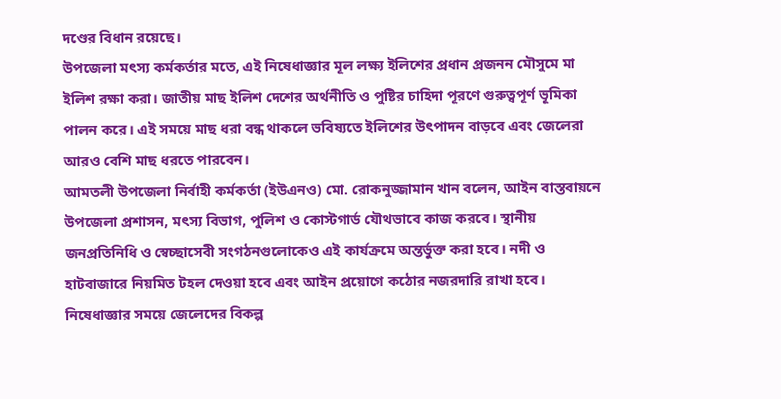দণ্ডের বিধান রয়েছে।
উপজেলা মৎস্য কর্মকর্তার মতে, এই নিষেধাজ্ঞার মূল লক্ষ্য ইলিশের প্রধান প্রজনন মৌসুমে মা ইলিশ রক্ষা করা। জাতীয় মাছ ইলিশ দেশের অর্থনীতি ও পুষ্টির চাহিদা পূরণে গুরুত্বপূর্ণ ভূমিকা পালন করে। এই সময়ে মাছ ধরা বন্ধ থাকলে ভবিষ্যতে ইলিশের উৎপাদন বাড়বে এবং জেলেরা আরও বেশি মাছ ধরতে পারবেন।
আমতলী উপজেলা নির্বাহী কর্মকর্তা (ইউএনও) মো. রোকনুজ্জামান খান বলেন, আইন বাস্তবায়নে উপজেলা প্রশাসন, মৎস্য বিভাগ, পুলিশ ও কোস্টগার্ড যৌথভাবে কাজ করবে। স্থানীয় জনপ্রতিনিধি ও স্বেচ্ছাসেবী সংগঠনগুলোকেও এই কার্যক্রমে অন্তর্ভুক্ত করা হবে। নদী ও হাটবাজারে নিয়মিত টহল দেওয়া হবে এবং আইন প্রয়োগে কঠোর নজরদারি রাখা হবে।
নিষেধাজ্ঞার সময়ে জেলেদের বিকল্প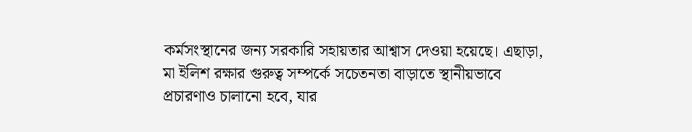কর্মসংস্থানের জন্য সরকারি সহায়তার আশ্বাস দেওয়া হয়েছে। এছাড়া, মা ইলিশ রক্ষার গুরুত্ব সম্পর্কে সচেতনতা বাড়াতে স্থানীয়ভাবে প্রচারণাও চালানো হবে, যার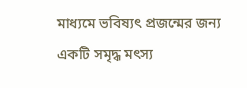মাধ্যমে ভবিষ্যৎ প্রজন্মের জন্য একটি সমৃদ্ধ মৎস্য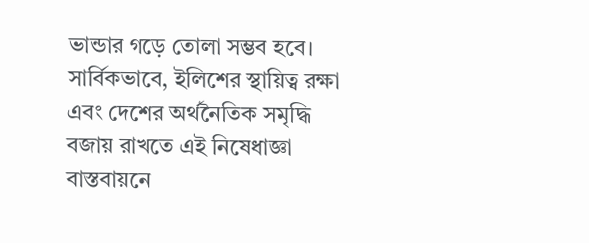ভান্ডার গড়ে তোলা সম্ভব হবে।
সার্বিকভাবে, ইলিশের স্থায়িত্ব রক্ষা এবং দেশের অর্থনৈতিক সমৃদ্ধি বজায় রাখতে এই নিষেধাজ্ঞা বাস্তবায়নে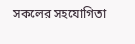সকলের সহযোগিতা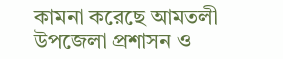কামনা করেছে আমতলী উপজেলা প্রশাসন ও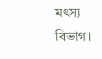মৎস্য বিভাগ।